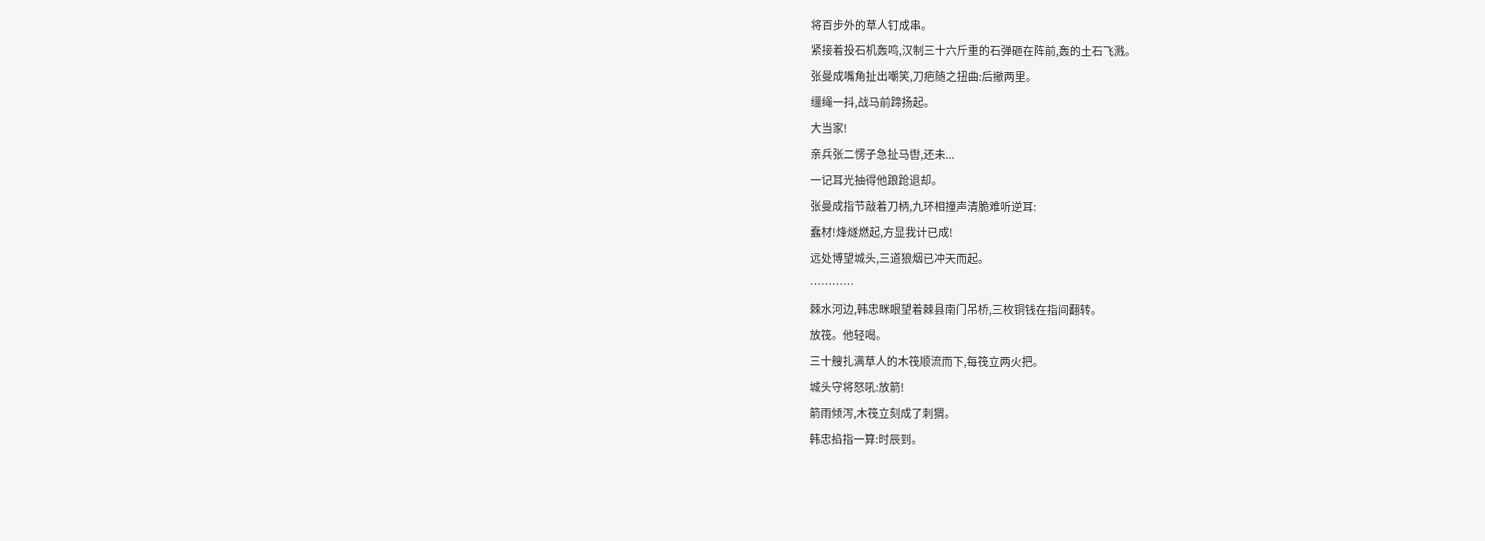将百步外的草人钉成串。
紧接着投石机轰鸣,汉制三十六斤重的石弹砸在阵前,轰的土石飞溅。
张曼成嘴角扯出嘲笑,刀疤随之扭曲:后撤两里。
缰绳一抖,战马前蹄扬起。
大当家!
亲兵张二愣子急扯马辔,还未...
一记耳光抽得他踉跄退却。
张曼成指节敲着刀柄,九环相撞声清脆难听逆耳:
蠢材!烽燧燃起,方显我计已成!
远处博望城头,三道狼烟已冲天而起。
…………
棘水河边,韩忠眯眼望着棘县南门吊桥,三枚铜钱在指间翻转。
放筏。他轻喝。
三十艘扎满草人的木筏顺流而下,每筏立两火把。
城头守将怒吼:放箭!
箭雨倾泻,木筏立刻成了刺猬。
韩忠掐指一算:时辰到。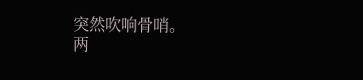突然吹响骨哨。
两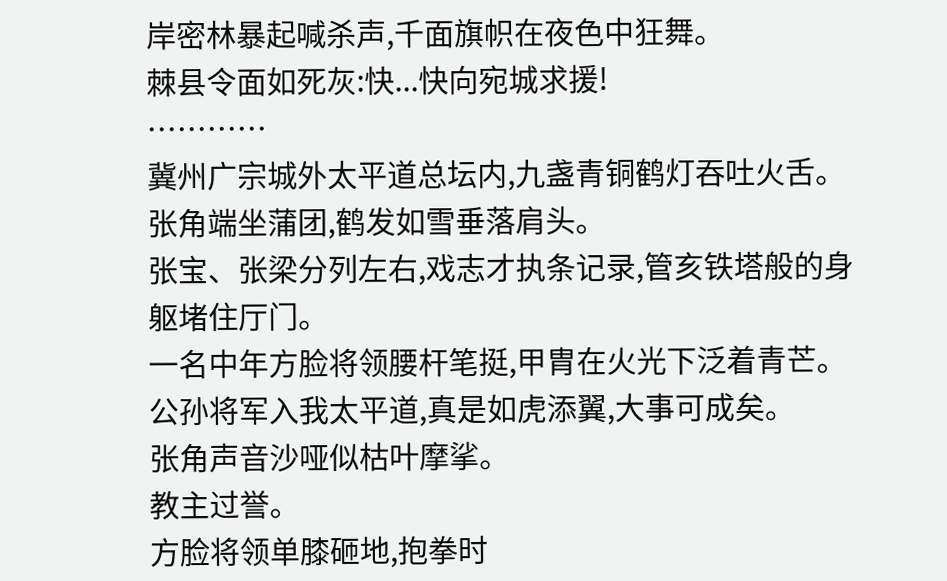岸密林暴起喊杀声,千面旗帜在夜色中狂舞。
棘县令面如死灰:快...快向宛城求援!
…………
冀州广宗城外太平道总坛内,九盏青铜鹤灯吞吐火舌。
张角端坐蒲团,鹤发如雪垂落肩头。
张宝、张梁分列左右,戏志才执条记录,管亥铁塔般的身躯堵住厅门。
一名中年方脸将领腰杆笔挺,甲胄在火光下泛着青芒。
公孙将军入我太平道,真是如虎添翼,大事可成矣。
张角声音沙哑似枯叶摩挲。
教主过誉。
方脸将领单膝砸地,抱拳时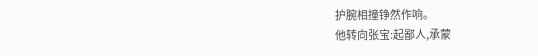护腕相撞铮然作响。
他转向张宝:起鄙人,承蒙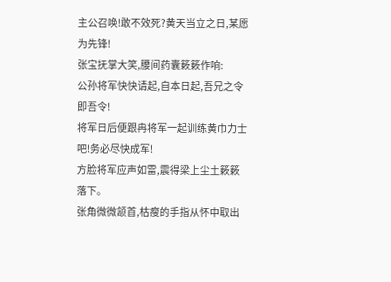主公召唤!敢不效死?黄天当立之日,某愿为先锋!
张宝抚掌大笑,腰间药囊簌簌作响:
公孙将军快快请起,自本日起,吾兄之令即吾令!
将军日后便跟冉将军一起训练黄巾力士吧!务必尽快成军!
方脸将军应声如雷,震得梁上尘土簌簌落下。
张角微微颔首,枯瘦的手指从怀中取出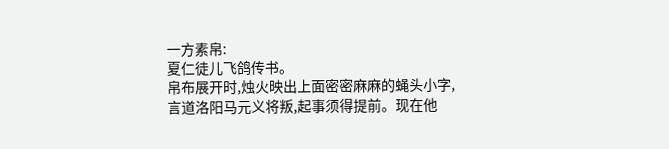一方素帛:
夏仁徒儿飞鸽传书。
帛布展开时,烛火映出上面密密麻麻的蝇头小字,
言道洛阳马元义将叛,起事须得提前。现在他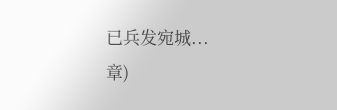已兵发宛城...
章)